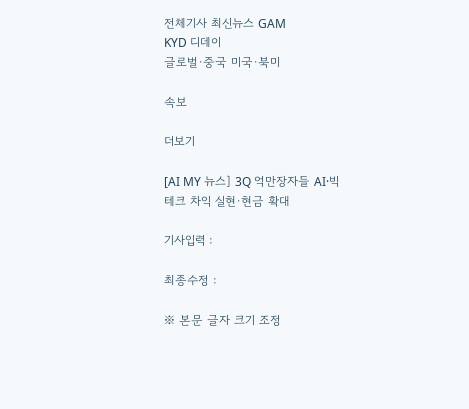전체기사 최신뉴스 GAM
KYD 디데이
글로벌·중국 미국·북미

속보

더보기

[AI MY 뉴스] 3Q 억만장자들 AI·빅테크 차익 실현·현금 확대

기사입력 :

최종수정 :

※ 본문 글자 크기 조정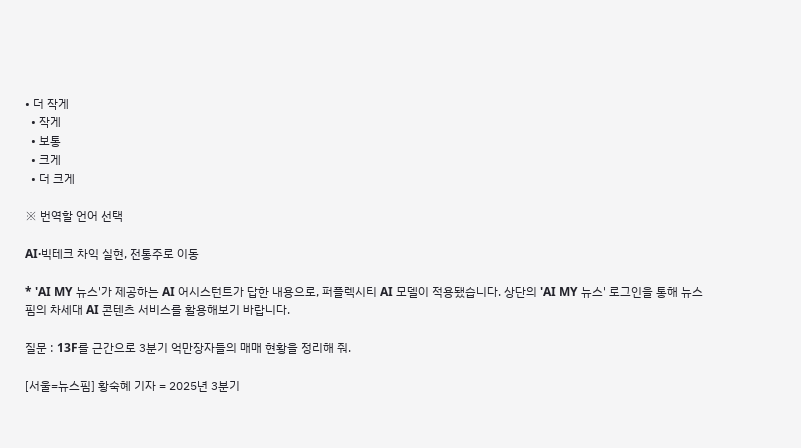• 더 작게
  • 작게
  • 보통
  • 크게
  • 더 크게

※ 번역할 언어 선택

AI·빅테크 차익 실현, 전통주로 이동

* 'AI MY 뉴스'가 제공하는 AI 어시스턴트가 답한 내용으로, 퍼플렉시티 AI 모델이 적용됐습니다. 상단의 'AI MY 뉴스' 로그인을 통해 뉴스핌의 차세대 AI 콘텐츠 서비스를 활용해보기 바랍니다.

질문 : 13F를 근간으로 3분기 억만장자들의 매매 현황을 정리해 줘.

[서울=뉴스핌] 황숙혜 기자 = 2025년 3분기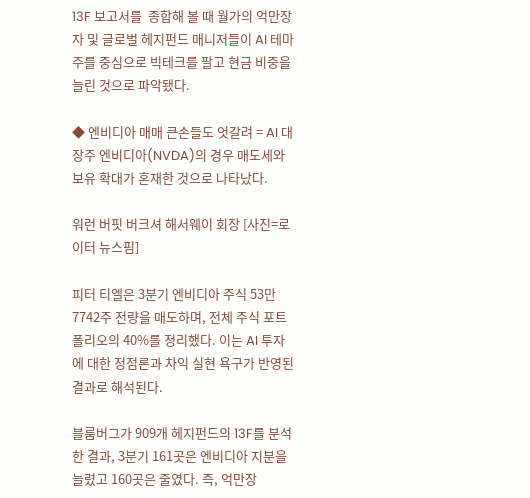13F 보고서를  종합해 볼 때 월가의 억만장자 및 글로벌 헤지펀드 매니저들이 AI 테마주를 중심으로 빅테크를 팔고 현금 비중을 늘린 것으로 파악됐다.

◆ 엔비디아 매매 큰손들도 엇갈려 = AI 대장주 엔비디아(NVDA)의 경우 매도세와 보유 확대가 혼재한 것으로 나타났다.

워런 버핏 버크셔 해서웨이 회장 [사진=로이터 뉴스핌]

피터 티엘은 3분기 엔비디아 주식 53만7742주 전량을 매도하며, 전체 주식 포트폴리오의 40%를 정리했다. 이는 AI 투자에 대한 정점론과 차익 실현 욕구가 반영된 결과로 해석된다.

블룸버그가 909개 헤지펀드의 13F를 분석한 결과, 3분기 161곳은 엔비디아 지분을 늘렸고 160곳은 줄였다. 즉, 억만장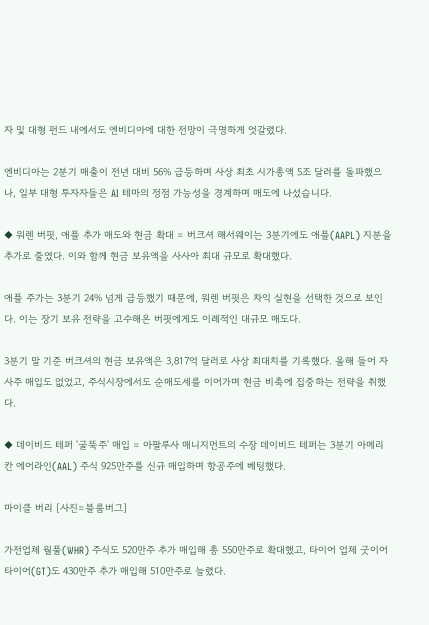자 및 대형 펀드 내에서도 엔비디아에 대한 전망이 극명하게 엇갈렸다.

엔비디아는 2분기 매출이 전년 대비 56% 급등하며 사상 최초 시가총액 5조 달러를 돌파했으나, 일부 대형 투자자들은 AI 테마의 정점 가능성을 경계하며 매도에 나섰습니다.

◆ 워렌 버핏, 애플 추가 매도와 현금 확대 = 버크셔 해서웨이는 3분기에도 애플(AAPL) 지분을 추가로 줄였다. 이와 함께 현금 보유액을 사사아 최대 규모로 확대했다.

애플 주가는 3분기 24% 넘게 급등했기 때문에, 워렌 버핏은 차익 실현을 선택한 것으로 보인다. 이는 장기 보유 전략을 고수해온 버핏에게도 이례적인 대규모 매도다.

3분기 말 기준 버크셔의 현금 보유액은 3,817억 달러로 사상 최대치를 기록했다. 올해 들어 자사주 매입도 없었고, 주식시장에서도 순매도세를 이어가며 현금 비축에 집중하는 전략을 취했다.

◆ 데이비드 테퍼 '굴뚝주' 매입 = 아팔루사 매니지먼트의 수장 데이비드 테퍼는 3분기 아메리칸 에어라인(AAL) 주식 925만주를 신규 매입하며 항공주에 베팅했다.

마이클 버리 [사진=블룸버그]

가전업체 월풀(WHR) 주식도 520만주 추가 매입해 총 550만주로 확대했고, 타이어 업체 굿이어타이어(GT)도 430만주 추가 매입해 510만주로 늘렸다.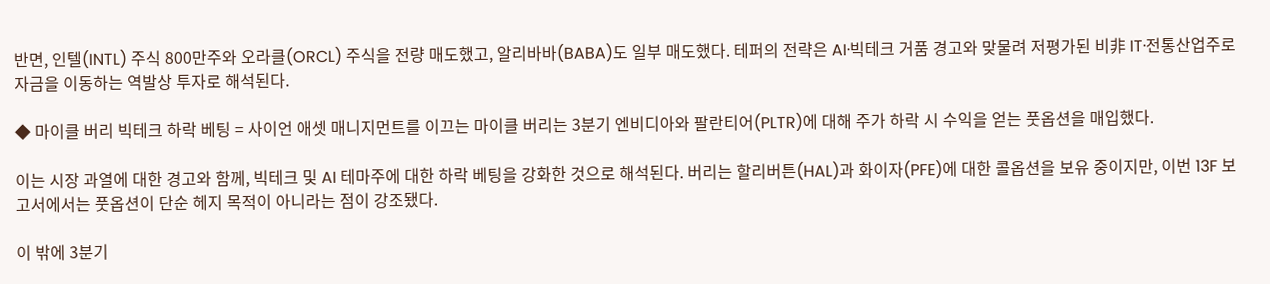반면, 인텔(INTL) 주식 800만주와 오라클(ORCL) 주식을 전량 매도했고, 알리바바(BABA)도 일부 매도했다. 테퍼의 전략은 AI·빅테크 거품 경고와 맞물려 저평가된 비非 IT·전통산업주로 자금을 이동하는 역발상 투자로 해석된다.

◆ 마이클 버리 빅테크 하락 베팅 = 사이언 애셋 매니지먼트를 이끄는 마이클 버리는 3분기 엔비디아와 팔란티어(PLTR)에 대해 주가 하락 시 수익을 얻는 풋옵션을 매입했다.

이는 시장 과열에 대한 경고와 함께, 빅테크 및 AI 테마주에 대한 하락 베팅을 강화한 것으로 해석된다. 버리는 할리버튼(HAL)과 화이자(PFE)에 대한 콜옵션을 보유 중이지만, 이번 13F 보고서에서는 풋옵션이 단순 헤지 목적이 아니라는 점이 강조됐다.

이 밖에 3분기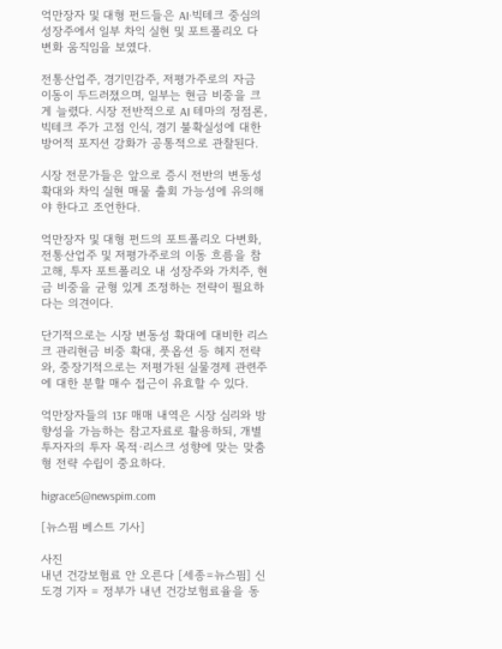억만장자 및 대형 펀드들은 AI·빅테크 중심의 성장주에서 일부 차익 실현 및 포트폴리오 다변화 움직임을 보였다.

전통산업주, 경기민감주, 저평가주로의 자금 이동이 두드러졌으며, 일부는 현금 비중을 크게 늘렸다. 시장 전반적으로 AI 테마의 정점론, 빅테크 주가 고점 인식, 경기 불확실성에 대한 방어적 포지션 강화가 공통적으로 관찰된다.

시장 전문가들은 앞으로 증시 전반의 변동성 확대와 차익 실현 매물 출회 가능성에 유의해야 한다고 조언한다.

억만장자 및 대형 펀드의 포트폴리오 다변화, 전통산업주 및 저평가주로의 이동 흐름을 참고해, 투자 포트폴리오 내 성장주와 가치주, 현금 비중을 균형 있게 조정하는 전략이 필요하다는 의견이다.

단기적으로는 시장 변동성 확대에 대비한 리스크 관리현금 비중 확대, 풋옵션 등 헤지 전략와, 중장기적으로는 저평가된 실물경제 관련주에 대한 분할 매수 접근이 유효할 수 있다.

억만장자들의 13F 매매 내역은 시장 심리와 방향성을 가늠하는 참고자료로 활용하되, 개별 투자자의 투자 목적·리스크 성향에 맞는 맞춤형 전략 수립이 중요하다.

higrace5@newspim.com

[뉴스핌 베스트 기사]

사진
내년 건강보험료 안 오른다 [세종=뉴스핌] 신도경 기자 = 정부가 내년 건강보험료율을 동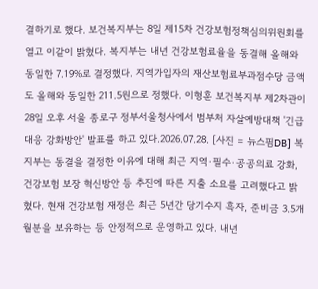결하기로 했다. 보건복지부는 8일 제15차 건강보험정책심의위원회를 열고 이같이 밝혔다. 복지부는 내년 건강보험료율을 동결해 올해와 동일한 7.19%로 결정했다. 지역가입자의 재산보험료부과점수당 금액도 올해와 동일한 211.5원으로 정했다. 이형훈 보건복지부 제2차관이 28일 오후 서울 종로구 정부서울청사에서 범부처 자살예방대책 '긴급대응 강화방안' 발표를 하고 있다.2026.07.28. [사진 = 뉴스핌DB] 복지부는 동결을 결정한 이유에 대해 최근 지역·필수·공공의료 강화, 건강보험 보장 혁신방안 등 추진에 따른 지출 소요를 고려했다고 밝혔다. 현재 건강보험 재정은 최근 5년간 당기수지 흑자, 준비금 3.5개월분을 보유하는 등 안정적으로 운영하고 있다. 내년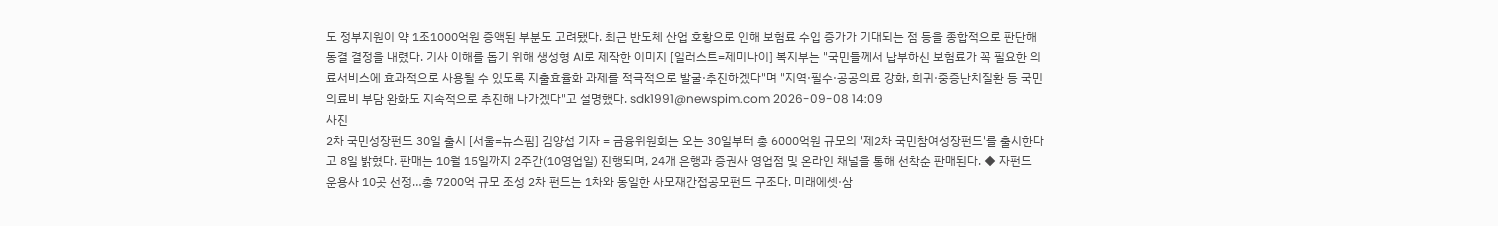도 정부지원이 약 1조1000억원 증액된 부분도 고려됐다. 최근 반도체 산업 호황으로 인해 보험료 수입 증가가 기대되는 점 등을 종합적으로 판단해 동결 결정을 내렸다. 기사 이해를 돕기 위해 생성형 AI로 제작한 이미지 [일러스트=제미나이] 복지부는 "국민들께서 납부하신 보험료가 꼭 필요한 의료서비스에 효과적으로 사용될 수 있도록 지출효율화 과제를 적극적으로 발굴·추진하겠다"며 "지역·필수·공공의료 강화, 희귀·중증난치질환 등 국민 의료비 부담 완화도 지속적으로 추진해 나가겠다"고 설명했다. sdk1991@newspim.com 2026-09-08 14:09
사진
2차 국민성장펀드 30일 출시 [서울=뉴스핌] 김양섭 기자 = 금융위원회는 오는 30일부터 총 6000억원 규모의 '제2차 국민참여성장펀드'를 출시한다고 8일 밝혔다. 판매는 10월 15일까지 2주간(10영업일) 진행되며, 24개 은행과 증권사 영업점 및 온라인 채널을 통해 선착순 판매된다. ◆ 자펀드 운용사 10곳 선정…총 7200억 규모 조성 2차 펀드는 1차와 동일한 사모재간접공모펀드 구조다. 미래에셋·삼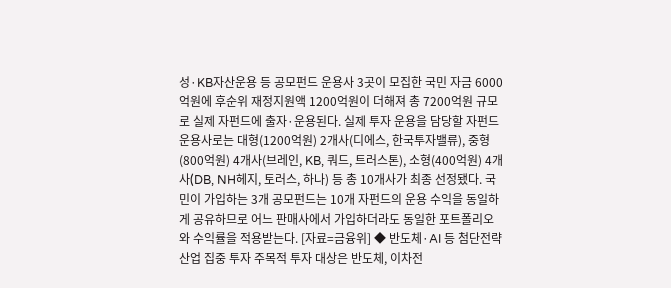성·KB자산운용 등 공모펀드 운용사 3곳이 모집한 국민 자금 6000억원에 후순위 재정지원액 1200억원이 더해져 총 7200억원 규모로 실제 자펀드에 출자·운용된다. 실제 투자 운용을 담당할 자펀드 운용사로는 대형(1200억원) 2개사(디에스, 한국투자밸류), 중형(800억원) 4개사(브레인, KB, 쿼드, 트러스톤), 소형(400억원) 4개사(DB, NH헤지, 토러스, 하나) 등 총 10개사가 최종 선정됐다. 국민이 가입하는 3개 공모펀드는 10개 자펀드의 운용 수익을 동일하게 공유하므로 어느 판매사에서 가입하더라도 동일한 포트폴리오와 수익률을 적용받는다. [자료=금융위] ◆ 반도체·AI 등 첨단전략산업 집중 투자 주목적 투자 대상은 반도체, 이차전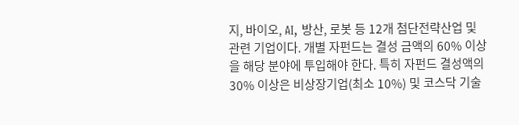지, 바이오, AI, 방산, 로봇 등 12개 첨단전략산업 및 관련 기업이다. 개별 자펀드는 결성 금액의 60% 이상을 해당 분야에 투입해야 한다. 특히 자펀드 결성액의 30% 이상은 비상장기업(최소 10%) 및 코스닥 기술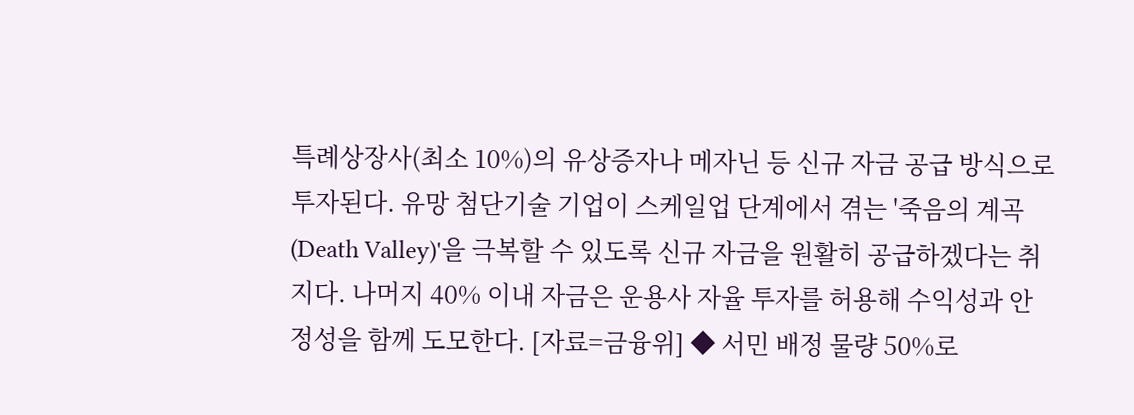특례상장사(최소 10%)의 유상증자나 메자닌 등 신규 자금 공급 방식으로 투자된다. 유망 첨단기술 기업이 스케일업 단계에서 겪는 '죽음의 계곡(Death Valley)'을 극복할 수 있도록 신규 자금을 원활히 공급하겠다는 취지다. 나머지 40% 이내 자금은 운용사 자율 투자를 허용해 수익성과 안정성을 함께 도모한다. [자료=금융위] ◆ 서민 배정 물량 50%로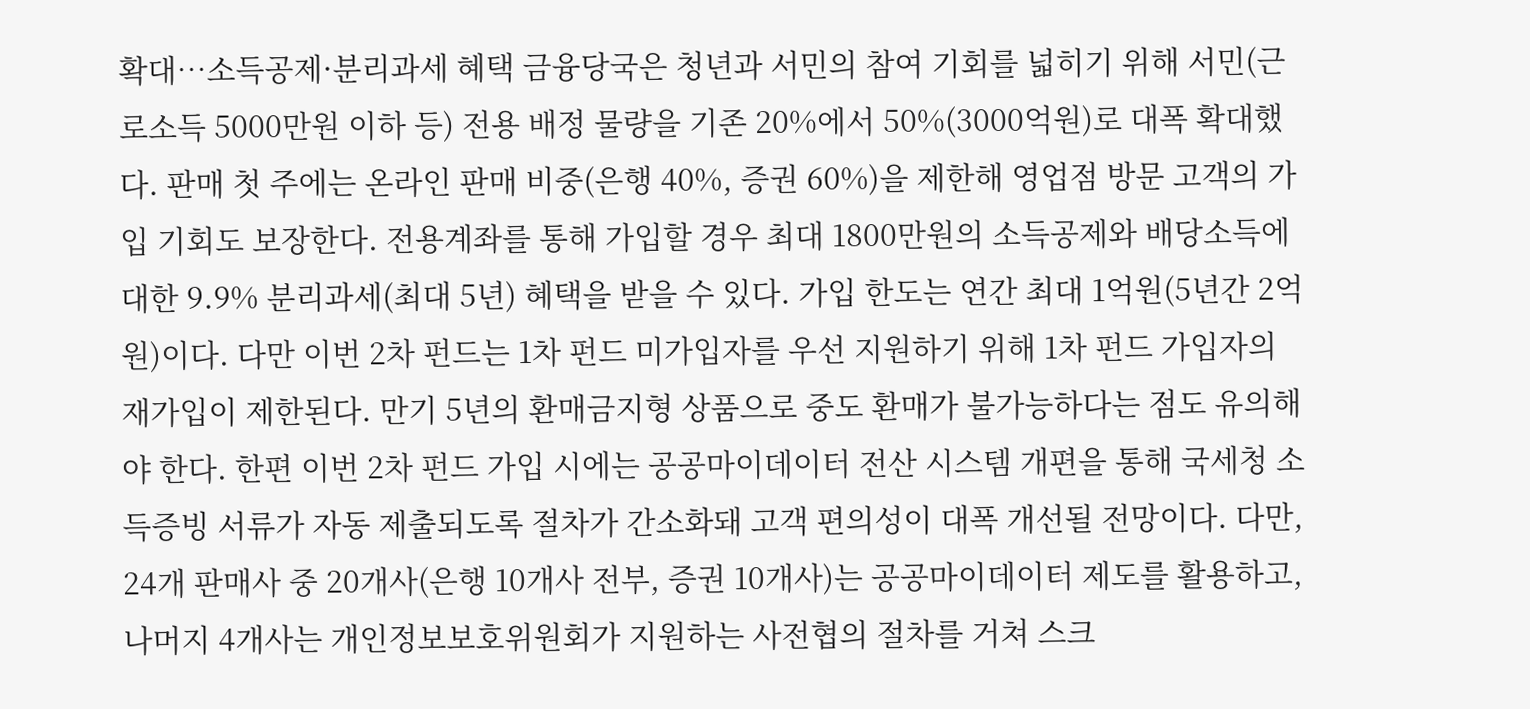확대…소득공제·분리과세 혜택 금융당국은 청년과 서민의 참여 기회를 넓히기 위해 서민(근로소득 5000만원 이하 등) 전용 배정 물량을 기존 20%에서 50%(3000억원)로 대폭 확대했다. 판매 첫 주에는 온라인 판매 비중(은행 40%, 증권 60%)을 제한해 영업점 방문 고객의 가입 기회도 보장한다. 전용계좌를 통해 가입할 경우 최대 1800만원의 소득공제와 배당소득에 대한 9.9% 분리과세(최대 5년) 혜택을 받을 수 있다. 가입 한도는 연간 최대 1억원(5년간 2억원)이다. 다만 이번 2차 펀드는 1차 펀드 미가입자를 우선 지원하기 위해 1차 펀드 가입자의 재가입이 제한된다. 만기 5년의 환매금지형 상품으로 중도 환매가 불가능하다는 점도 유의해야 한다. 한편 이번 2차 펀드 가입 시에는 공공마이데이터 전산 시스템 개편을 통해 국세청 소득증빙 서류가 자동 제출되도록 절차가 간소화돼 고객 편의성이 대폭 개선될 전망이다. 다만, 24개 판매사 중 20개사(은행 10개사 전부, 증권 10개사)는 공공마이데이터 제도를 활용하고, 나머지 4개사는 개인정보보호위원회가 지원하는 사전협의 절차를 거쳐 스크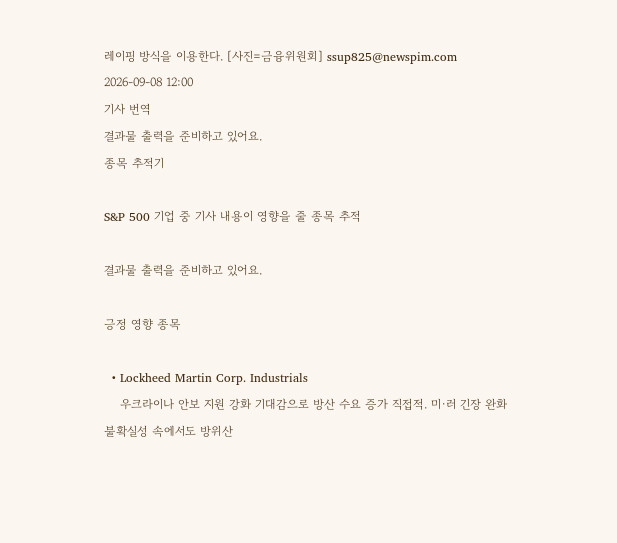레이핑 방식을 이용한다. [사진=금융위원회] ssup825@newspim.com 2026-09-08 12:00
기사 번역
결과물 출력을 준비하고 있어요.
종목 추적기

S&P 500 기업 중 기사 내용이 영향을 줄 종목 추적

결과물 출력을 준비하고 있어요.

긍정 영향 종목

  • Lockheed Martin Corp. Industrials
    우크라이나 안보 지원 강화 기대감으로 방산 수요 증가 직접적. 미·러 긴장 완화 불확실성 속에서도 방위산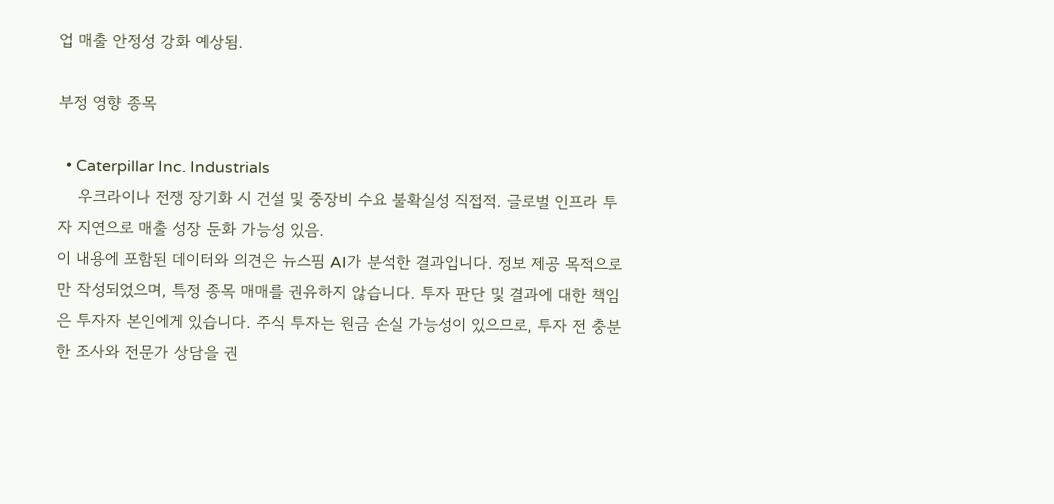업 매출 안정성 강화 예상됨.

부정 영향 종목

  • Caterpillar Inc. Industrials
    우크라이나 전쟁 장기화 시 건설 및 중장비 수요 불확실성 직접적. 글로벌 인프라 투자 지연으로 매출 성장 둔화 가능성 있음.
이 내용에 포함된 데이터와 의견은 뉴스핌 AI가 분석한 결과입니다. 정보 제공 목적으로만 작성되었으며, 특정 종목 매매를 권유하지 않습니다. 투자 판단 및 결과에 대한 책임은 투자자 본인에게 있습니다. 주식 투자는 원금 손실 가능성이 있으므로, 투자 전 충분한 조사와 전문가 상담을 권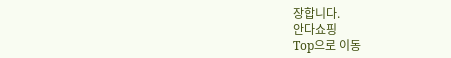장합니다.
안다쇼핑
Top으로 이동